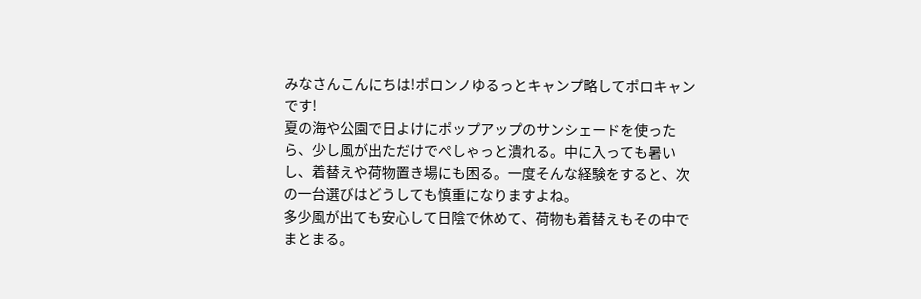みなさんこんにちは!ポロンノゆるっとキャンプ略してポロキャンです!
夏の海や公園で日よけにポップアップのサンシェードを使ったら、少し風が出ただけでぺしゃっと潰れる。中に入っても暑いし、着替えや荷物置き場にも困る。一度そんな経験をすると、次の一台選びはどうしても慎重になりますよね。
多少風が出ても安心して日陰で休めて、荷物も着替えもその中でまとまる。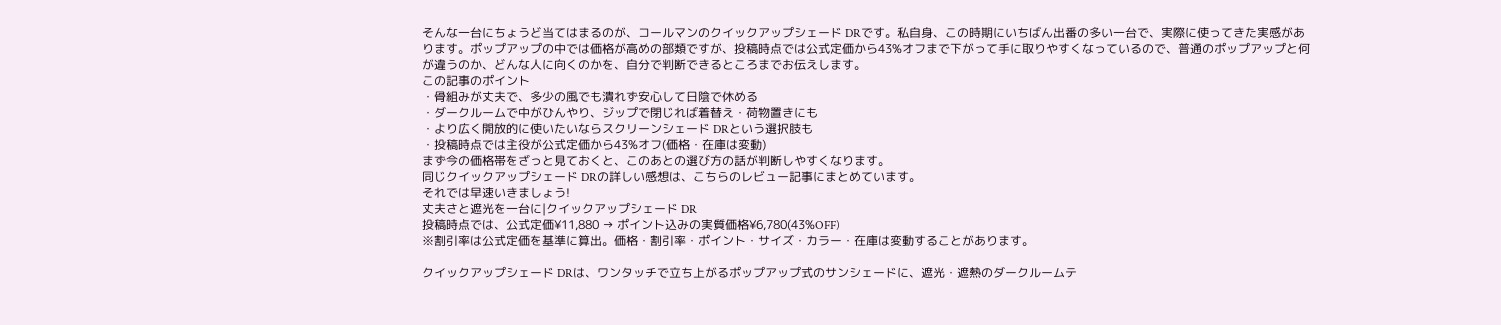そんな一台にちょうど当てはまるのが、コールマンのクイックアップシェード DRです。私自身、この時期にいちばん出番の多い一台で、実際に使ってきた実感があります。ポップアップの中では価格が高めの部類ですが、投稿時点では公式定価から43%オフまで下がって手に取りやすくなっているので、普通のポップアップと何が違うのか、どんな人に向くのかを、自分で判断できるところまでお伝えします。
この記事のポイント
・骨組みが丈夫で、多少の風でも潰れず安心して日陰で休める
・ダークルームで中がひんやり、ジップで閉じれば着替え・荷物置きにも
・より広く開放的に使いたいならスクリーンシェード DRという選択肢も
・投稿時点では主役が公式定価から43%オフ(価格・在庫は変動)
まず今の価格帯をざっと見ておくと、このあとの選び方の話が判断しやすくなります。
同じクイックアップシェード DRの詳しい感想は、こちらのレビュー記事にまとめています。
それでは早速いきましょう!
丈夫さと遮光を一台に|クイックアップシェード DR
投稿時点では、公式定価¥11,880 → ポイント込みの実質価格¥6,780(43%OFF)
※割引率は公式定価を基準に算出。価格・割引率・ポイント・サイズ・カラー・在庫は変動することがあります。

クイックアップシェード DRは、ワンタッチで立ち上がるポップアップ式のサンシェードに、遮光・遮熱のダークルームテ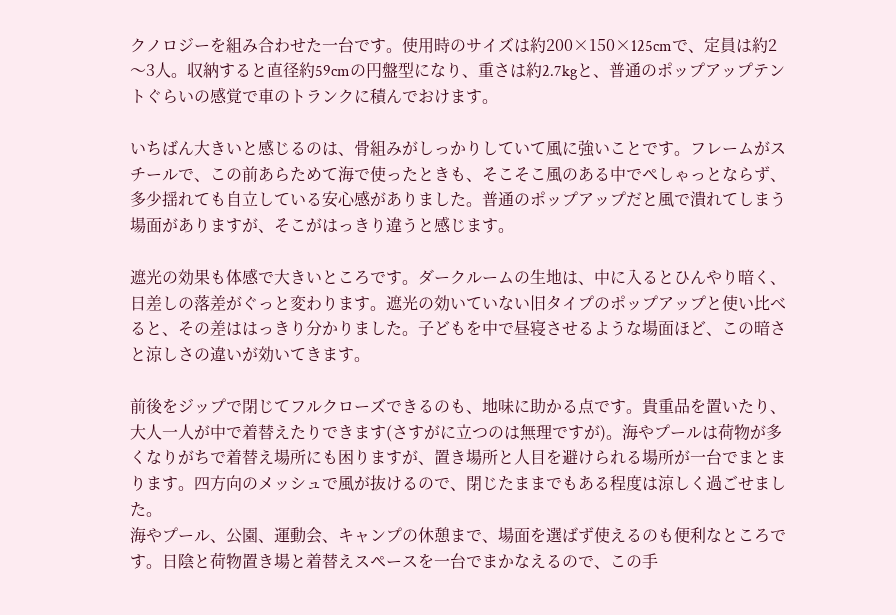クノロジーを組み合わせた一台です。使用時のサイズは約200×150×125cmで、定員は約2〜3人。収納すると直径約59cmの円盤型になり、重さは約2.7kgと、普通のポップアップテントぐらいの感覚で車のトランクに積んでおけます。

いちばん大きいと感じるのは、骨組みがしっかりしていて風に強いことです。フレームがスチールで、この前あらためて海で使ったときも、そこそこ風のある中でぺしゃっとならず、多少揺れても自立している安心感がありました。普通のポップアップだと風で潰れてしまう場面がありますが、そこがはっきり違うと感じます。

遮光の効果も体感で大きいところです。ダークルームの生地は、中に入るとひんやり暗く、日差しの落差がぐっと変わります。遮光の効いていない旧タイプのポップアップと使い比べると、その差ははっきり分かりました。子どもを中で昼寝させるような場面ほど、この暗さと涼しさの違いが効いてきます。

前後をジップで閉じてフルクローズできるのも、地味に助かる点です。貴重品を置いたり、大人一人が中で着替えたりできます(さすがに立つのは無理ですが)。海やプールは荷物が多くなりがちで着替え場所にも困りますが、置き場所と人目を避けられる場所が一台でまとまります。四方向のメッシュで風が抜けるので、閉じたままでもある程度は涼しく過ごせました。
海やプール、公園、運動会、キャンプの休憩まで、場面を選ばず使えるのも便利なところです。日陰と荷物置き場と着替えスペースを一台でまかなえるので、この手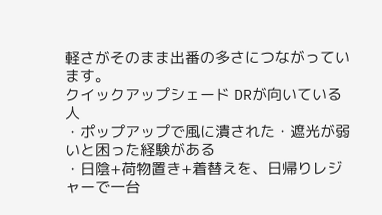軽さがそのまま出番の多さにつながっています。
クイックアップシェード DRが向いている人
・ポップアップで風に潰された・遮光が弱いと困った経験がある
・日陰+荷物置き+着替えを、日帰りレジャーで一台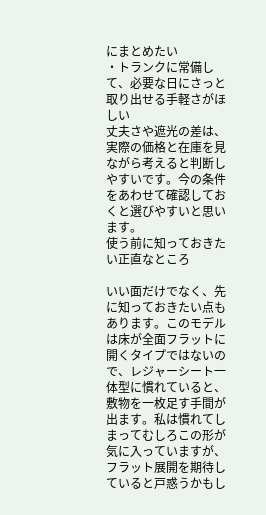にまとめたい
・トランクに常備して、必要な日にさっと取り出せる手軽さがほしい
丈夫さや遮光の差は、実際の価格と在庫を見ながら考えると判断しやすいです。今の条件をあわせて確認しておくと選びやすいと思います。
使う前に知っておきたい正直なところ

いい面だけでなく、先に知っておきたい点もあります。このモデルは床が全面フラットに開くタイプではないので、レジャーシート一体型に慣れていると、敷物を一枚足す手間が出ます。私は慣れてしまってむしろこの形が気に入っていますが、フラット展開を期待していると戸惑うかもし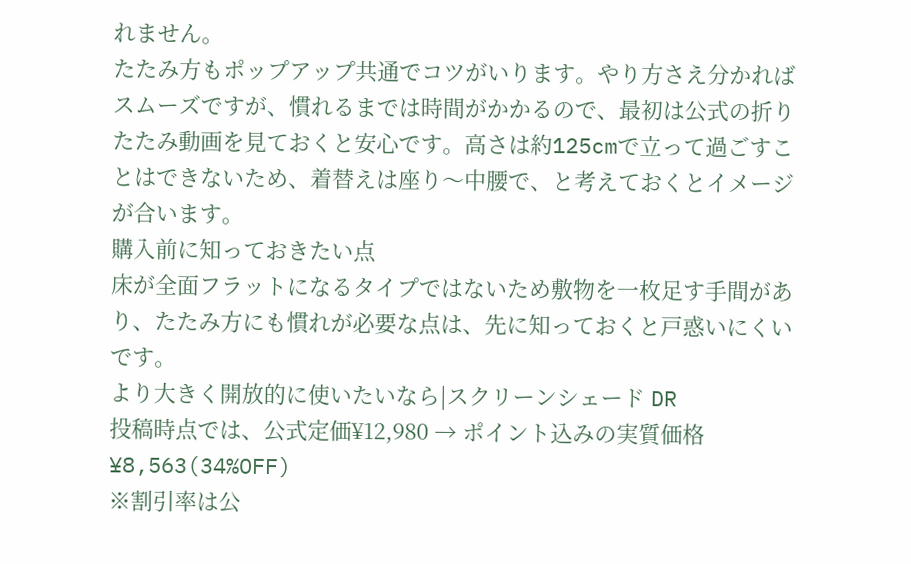れません。
たたみ方もポップアップ共通でコツがいります。やり方さえ分かればスムーズですが、慣れるまでは時間がかかるので、最初は公式の折りたたみ動画を見ておくと安心です。高さは約125cmで立って過ごすことはできないため、着替えは座り〜中腰で、と考えておくとイメージが合います。
購入前に知っておきたい点
床が全面フラットになるタイプではないため敷物を一枚足す手間があり、たたみ方にも慣れが必要な点は、先に知っておくと戸惑いにくいです。
より大きく開放的に使いたいなら|スクリーンシェード DR
投稿時点では、公式定価¥12,980 → ポイント込みの実質価格¥8,563(34%OFF)
※割引率は公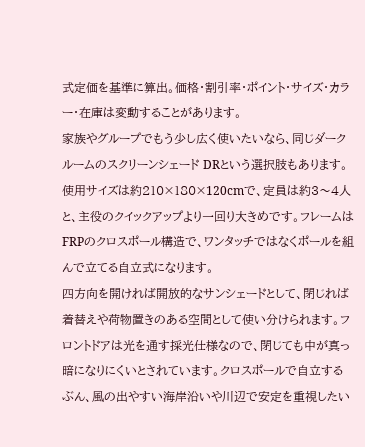式定価を基準に算出。価格・割引率・ポイント・サイズ・カラー・在庫は変動することがあります。
家族やグループでもう少し広く使いたいなら、同じダークルームのスクリーンシェード DRという選択肢もあります。使用サイズは約210×180×120cmで、定員は約3〜4人と、主役のクイックアップより一回り大きめです。フレームはFRPのクロスポール構造で、ワンタッチではなくポールを組んで立てる自立式になります。
四方向を開ければ開放的なサンシェードとして、閉じれば着替えや荷物置きのある空間として使い分けられます。フロントドアは光を通す採光仕様なので、閉じても中が真っ暗になりにくいとされています。クロスポールで自立するぶん、風の出やすい海岸沿いや川辺で安定を重視したい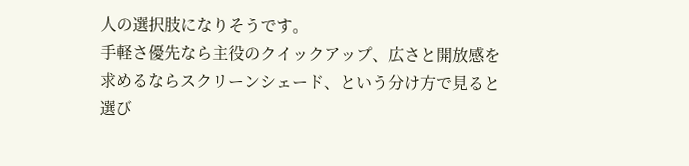人の選択肢になりそうです。
手軽さ優先なら主役のクイックアップ、広さと開放感を求めるならスクリーンシェード、という分け方で見ると選び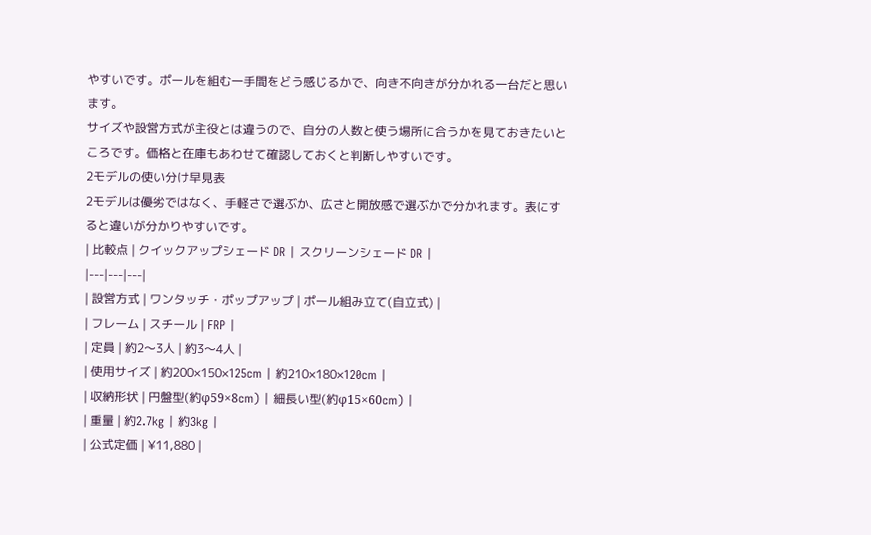やすいです。ポールを組む一手間をどう感じるかで、向き不向きが分かれる一台だと思います。
サイズや設営方式が主役とは違うので、自分の人数と使う場所に合うかを見ておきたいところです。価格と在庫もあわせて確認しておくと判断しやすいです。
2モデルの使い分け早見表
2モデルは優劣ではなく、手軽さで選ぶか、広さと開放感で選ぶかで分かれます。表にすると違いが分かりやすいです。
| 比較点 | クイックアップシェード DR | スクリーンシェード DR |
|---|---|---|
| 設営方式 | ワンタッチ・ポップアップ | ポール組み立て(自立式) |
| フレーム | スチール | FRP |
| 定員 | 約2〜3人 | 約3〜4人 |
| 使用サイズ | 約200×150×125cm | 約210×180×120cm |
| 収納形状 | 円盤型(約φ59×8cm) | 細長い型(約φ15×60cm) |
| 重量 | 約2.7kg | 約3kg |
| 公式定価 | ¥11,880 |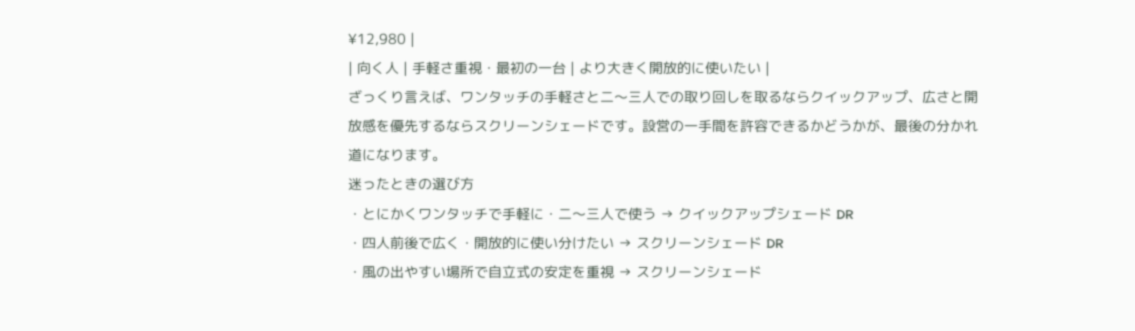¥12,980 |
| 向く人 | 手軽さ重視・最初の一台 | より大きく開放的に使いたい |
ざっくり言えば、ワンタッチの手軽さと二〜三人での取り回しを取るならクイックアップ、広さと開放感を優先するならスクリーンシェードです。設営の一手間を許容できるかどうかが、最後の分かれ道になります。
迷ったときの選び方
・とにかくワンタッチで手軽に・二〜三人で使う → クイックアップシェード DR
・四人前後で広く・開放的に使い分けたい → スクリーンシェード DR
・風の出やすい場所で自立式の安定を重視 → スクリーンシェード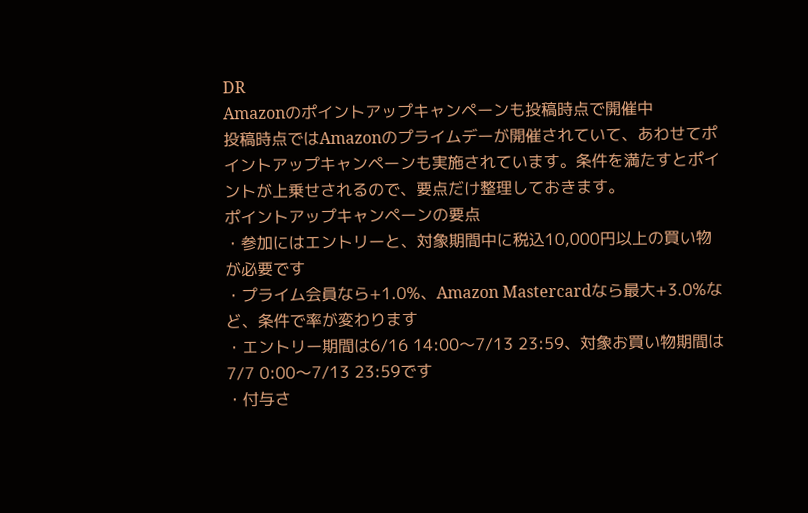DR
Amazonのポイントアップキャンペーンも投稿時点で開催中
投稿時点ではAmazonのプライムデーが開催されていて、あわせてポイントアップキャンペーンも実施されています。条件を満たすとポイントが上乗せされるので、要点だけ整理しておきます。
ポイントアップキャンペーンの要点
・参加にはエントリーと、対象期間中に税込10,000円以上の買い物が必要です
・プライム会員なら+1.0%、Amazon Mastercardなら最大+3.0%など、条件で率が変わります
・エントリー期間は6/16 14:00〜7/13 23:59、対象お買い物期間は7/7 0:00〜7/13 23:59です
・付与さ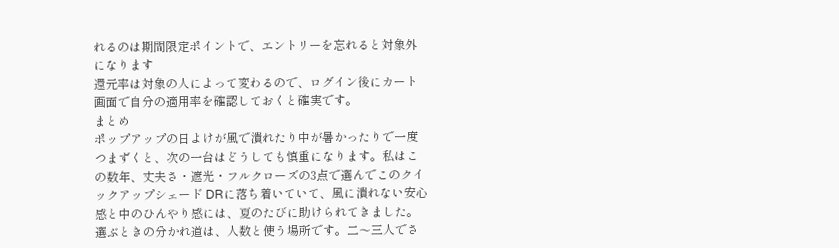れるのは期間限定ポイントで、エントリーを忘れると対象外になります
還元率は対象の人によって変わるので、ログイン後にカート画面で自分の適用率を確認しておくと確実です。
まとめ
ポップアップの日よけが風で潰れたり中が暑かったりで一度つまずくと、次の一台はどうしても慎重になります。私はこの数年、丈夫さ・遮光・フルクローズの3点で選んでこのクイックアップシェード DRに落ち着いていて、風に潰れない安心感と中のひんやり感には、夏のたびに助けられてきました。
選ぶときの分かれ道は、人数と使う場所です。二〜三人でさ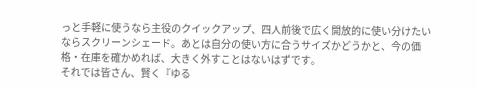っと手軽に使うなら主役のクイックアップ、四人前後で広く開放的に使い分けたいならスクリーンシェード。あとは自分の使い方に合うサイズかどうかと、今の価格・在庫を確かめれば、大きく外すことはないはずです。
それでは皆さん、賢く『ゆる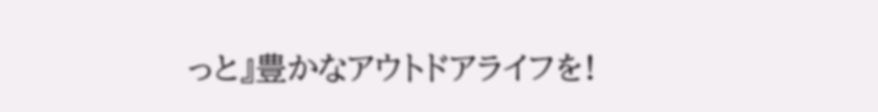っと』豊かなアウトドアライフを!